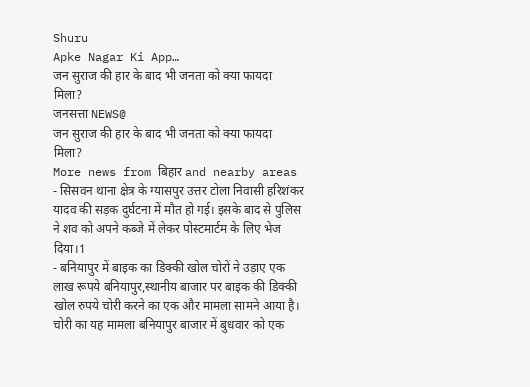Shuru
Apke Nagar Ki App…
जन सुराज की हार के बाद भी जनता को क्या फायदा मिला?
जनसत्ता NEWS@
जन सुराज की हार के बाद भी जनता को क्या फायदा मिला?
More news from बिहार and nearby areas
- सिसवन थाना क्षेत्र के ग्यासपुर उत्तर टोला निवासी हरिशंकर यादव की सड़क दुर्घटना में मौत हो गई। इसके बाद से पुलिस ने शव को अपने कब्जे में लेकर पोस्टमार्टम के लिए भेज दिया।1
- बनियापुर में बाइक का डिक्की खोल चोरों ने उड़ाए एक लाख रूपये बनियापुर,स्थानीय बाजार पर बाइक की डिक्की खोल रुपये चोरी करने का एक और मामला सामने आया है। चोरी का यह मामला बनियापुर बाजार में बुधवार को एक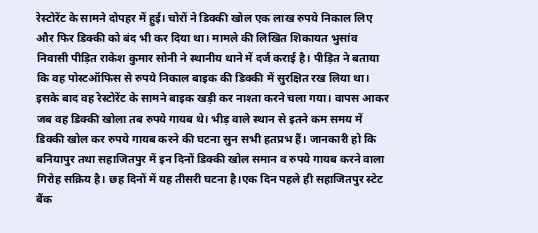रेस्टोरेंट के सामने दोपहर में हुई। चोरों ने डिक्की खोल एक लाख रुपये निकाल लिए और फिर डिक्की को बंद भी कर दिया था। मामले की लिखित शिकायत भुसांव निवासी पीड़ित राकेश कुमार सोनी ने स्थानीय थाने में दर्ज कराई है। पीड़ित ने बताया कि वह पोस्टऑफिस से रुपये निकाल बाइक की डिक्की में सुरक्षित रख लिया था। इसके बाद वह रेस्टोरेंट के सामने बाइक खड़ी कर नाश्ता करने चला गया। वापस आकर जब वह डिक्की खोला तब रुपये गायब थे। भीड़ वाले स्थान से इतने कम समय में डिक्की खोल कर रुपये गायब करने की घटना सुन सभी हतप्रभ हैं। जानकारी हो कि बनियापुर तथा सहाजितपुर में इन दिनों डिक्की खोल समान व रुपये गायब करने वाला गिरोह सक्रिय है। छह दिनों में यह तीसरी घटना है।एक दिन पहले ही सहाजितपुर स्टेट बैंक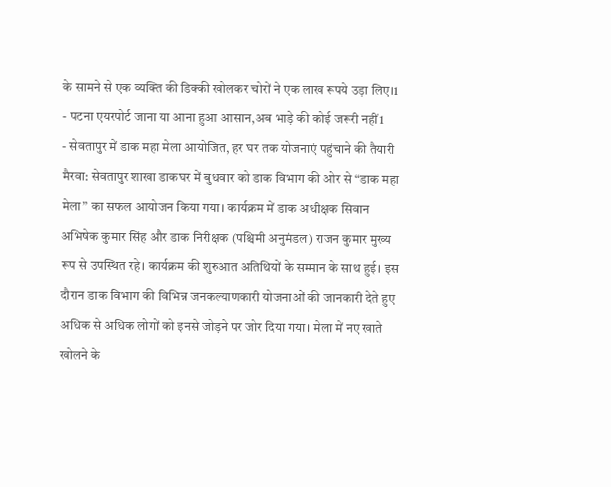के सामने से एक व्यक्ति की डिक्की खोलकर चोरों ने एक लाख रूपये उड़ा लिए।1
- पटना एयरपोर्ट जाना या आना हुआ आसान,अब भाड़े की कोई जरूरी नहीं1
- सेवतापुर में डाक महा मेला आयोजित, हर घर तक योजनाएं पहुंचाने की तैयारी मैरवा: सेवतापुर शाखा डाकघर में बुधवार को डाक विभाग की ओर से “डाक महा मेला” का सफल आयोजन किया गया। कार्यक्रम में डाक अधीक्षक सिवान अभिषेक कुमार सिंह और डाक निरीक्षक (पश्चिमी अनुमंडल) राजन कुमार मुख्य रूप से उपस्थित रहे। कार्यक्रम की शुरुआत अतिथियों के सम्मान के साथ हुई। इस दौरान डाक विभाग की विभिन्न जनकल्याणकारी योजनाओं की जानकारी देते हुए अधिक से अधिक लोगों को इनसे जोड़ने पर जोर दिया गया। मेला में नए खाते खोलने के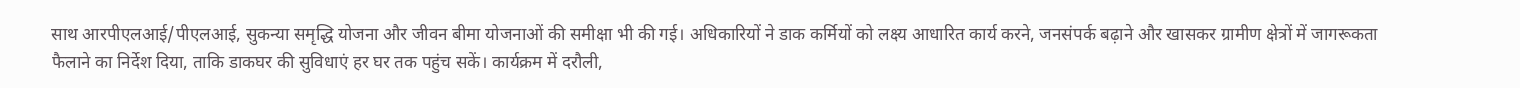साथ आरपीएलआई/पीएलआई, सुकन्या समृद्धि योजना और जीवन बीमा योजनाओं की समीक्षा भी की गई। अधिकारियों ने डाक कर्मियों को लक्ष्य आधारित कार्य करने, जनसंपर्क बढ़ाने और खासकर ग्रामीण क्षेत्रों में जागरूकता फैलाने का निर्देश दिया, ताकि डाकघर की सुविधाएं हर घर तक पहुंच सकें। कार्यक्रम में दरौली,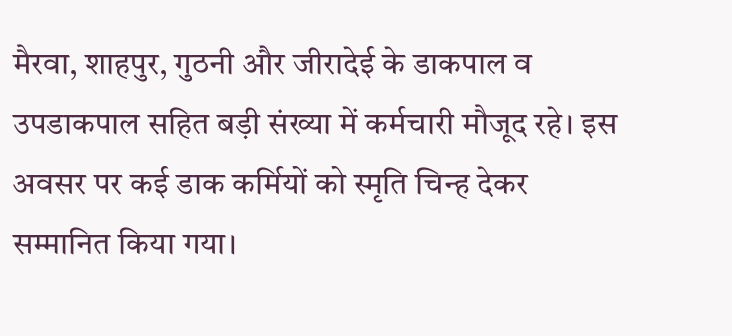मैरवा, शाहपुर, गुठनी और जीरादेई के डाकपाल व उपडाकपाल सहित बड़ी संख्या में कर्मचारी मौजूद रहे। इस अवसर पर कई डाक कर्मियों को स्मृति चिन्ह देकर सम्मानित किया गया।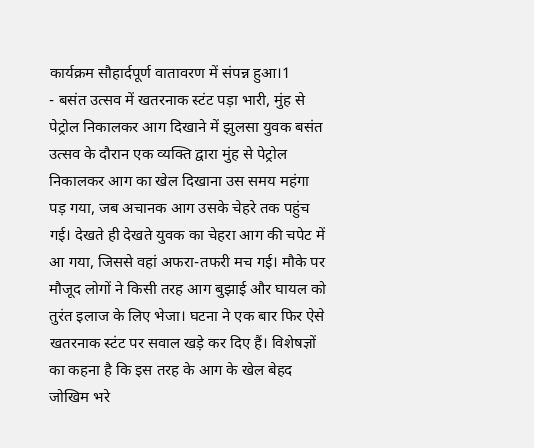कार्यक्रम सौहार्दपूर्ण वातावरण में संपन्न हुआ।1
- बसंत उत्सव में खतरनाक स्टंट पड़ा भारी, मुंह से पेट्रोल निकालकर आग दिखाने में झुलसा युवक बसंत उत्सव के दौरान एक व्यक्ति द्वारा मुंह से पेट्रोल निकालकर आग का खेल दिखाना उस समय महंगा पड़ गया, जब अचानक आग उसके चेहरे तक पहुंच गई। देखते ही देखते युवक का चेहरा आग की चपेट में आ गया, जिससे वहां अफरा-तफरी मच गई। मौके पर मौजूद लोगों ने किसी तरह आग बुझाई और घायल को तुरंत इलाज के लिए भेजा। घटना ने एक बार फिर ऐसे खतरनाक स्टंट पर सवाल खड़े कर दिए हैं। विशेषज्ञों का कहना है कि इस तरह के आग के खेल बेहद जोखिम भरे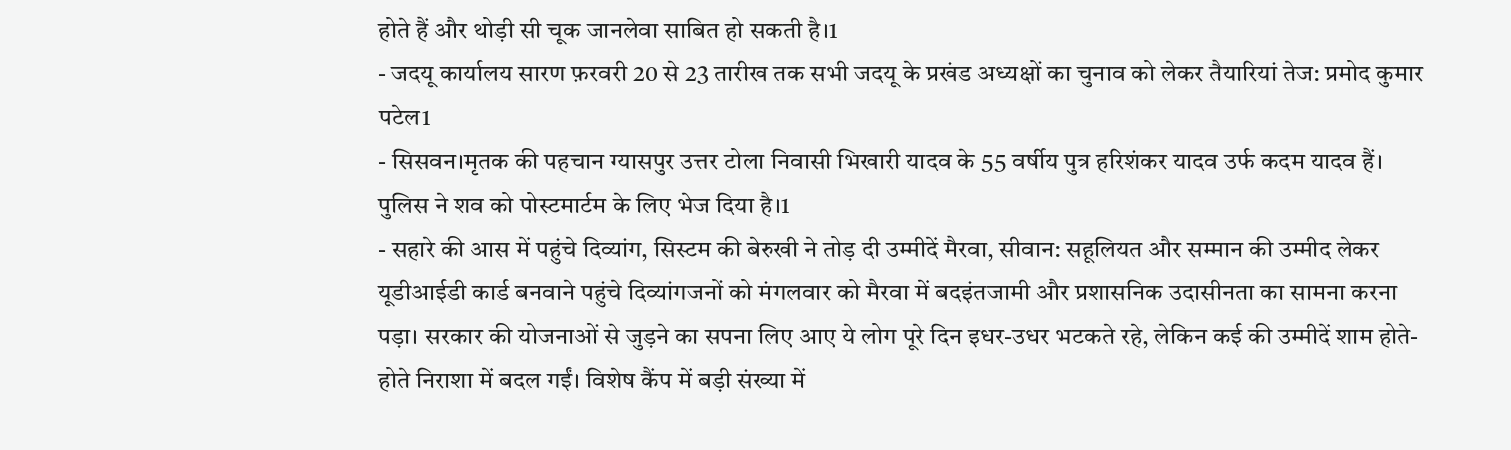होते हैं और थोड़ी सी चूक जानलेवा साबित हो सकती है।1
- जदयू कार्यालय सारण फ़रवरी 20 से 23 तारीख तक सभी जदयू के प्रखंड अध्यक्षों का चुनाव को लेकर तैयारियां तेज: प्रमोद कुमार पटेल1
- सिसवन।मृतक की पहचान ग्यासपुर उत्तर टोला निवासी भिखारी यादव के 55 वर्षीय पुत्र हरिशंकर यादव उर्फ कदम यादव हैं। पुलिस ने शव को पोस्टमार्टम के लिए भेज दिया है।1
- सहारे की आस में पहुंचे दिव्यांग, सिस्टम की बेरुखी ने तोड़ दी उम्मीदें मैरवा, सीवान: सहूलियत और सम्मान की उम्मीद लेकर यूडीआईडी कार्ड बनवाने पहुंचे दिव्यांगजनों को मंगलवार को मैरवा में बदइंतजामी और प्रशासनिक उदासीनता का सामना करना पड़ा। सरकार की योजनाओं से जुड़ने का सपना लिए आए ये लोग पूरे दिन इधर-उधर भटकते रहे, लेकिन कई की उम्मीदें शाम होते-होते निराशा में बदल गईं। विशेष कैंप में बड़ी संख्या में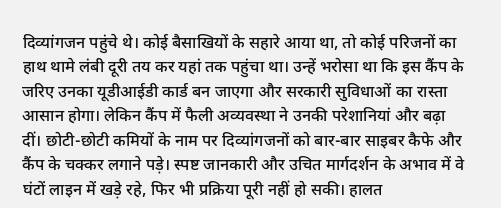दिव्यांगजन पहुंचे थे। कोई बैसाखियों के सहारे आया था, तो कोई परिजनों का हाथ थामे लंबी दूरी तय कर यहां तक पहुंचा था। उन्हें भरोसा था कि इस कैंप के जरिए उनका यूडीआईडी कार्ड बन जाएगा और सरकारी सुविधाओं का रास्ता आसान होगा। लेकिन कैंप में फैली अव्यवस्था ने उनकी परेशानियां और बढ़ा दीं। छोटी-छोटी कमियों के नाम पर दिव्यांगजनों को बार-बार साइबर कैफे और कैंप के चक्कर लगाने पड़े। स्पष्ट जानकारी और उचित मार्गदर्शन के अभाव में वे घंटों लाइन में खड़े रहे, फिर भी प्रक्रिया पूरी नहीं हो सकी। हालत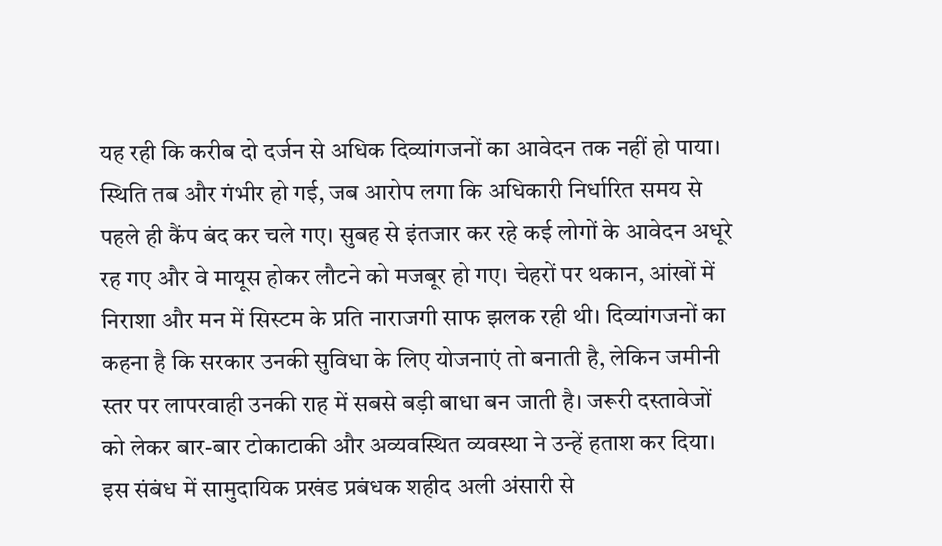यह रही कि करीब दो दर्जन से अधिक दिव्यांगजनों का आवेदन तक नहीं हो पाया। स्थिति तब और गंभीर हो गई, जब आरोप लगा कि अधिकारी निर्धारित समय से पहले ही कैंप बंद कर चले गए। सुबह से इंतजार कर रहे कई लोगों के आवेदन अधूरे रह गए और वे मायूस होकर लौटने को मजबूर हो गए। चेहरों पर थकान, आंखों में निराशा और मन में सिस्टम के प्रति नाराजगी साफ झलक रही थी। दिव्यांगजनों का कहना है कि सरकार उनकी सुविधा के लिए योजनाएं तो बनाती है, लेकिन जमीनी स्तर पर लापरवाही उनकी राह में सबसे बड़ी बाधा बन जाती है। जरूरी दस्तावेजों को लेकर बार-बार टोकाटाकी और अव्यवस्थित व्यवस्था ने उन्हें हताश कर दिया। इस संबंध में सामुदायिक प्रखंड प्रबंधक शहीद अली अंसारी से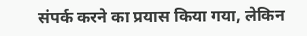संपर्क करने का प्रयास किया गया, लेकिन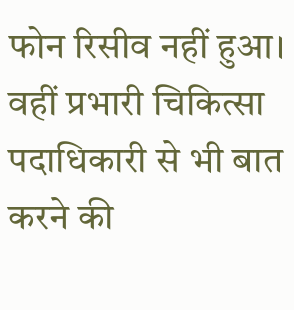फोन रिसीव नहीं हुआ। वहीं प्रभारी चिकित्सा पदाधिकारी से भी बात करने की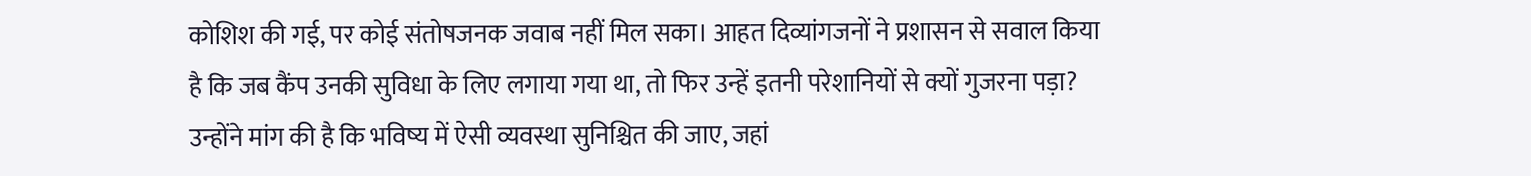कोशिश की गई, पर कोई संतोषजनक जवाब नहीं मिल सका। आहत दिव्यांगजनों ने प्रशासन से सवाल किया है कि जब कैंप उनकी सुविधा के लिए लगाया गया था, तो फिर उन्हें इतनी परेशानियों से क्यों गुजरना पड़ा? उन्होंने मांग की है कि भविष्य में ऐसी व्यवस्था सुनिश्चित की जाए, जहां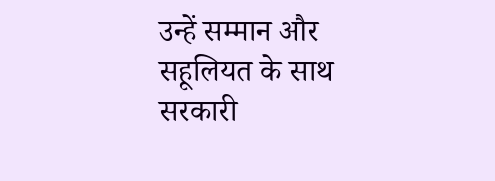उन्हें सम्मान और सहूलियत के साथ सरकारी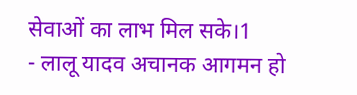सेवाओं का लाभ मिल सके।1
- लालू यादव अचानक आगमन हो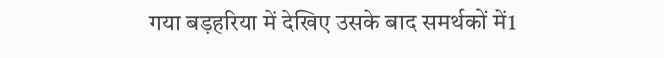गया बड़हरिया में देखिए उसके बाद समर्थकों में1